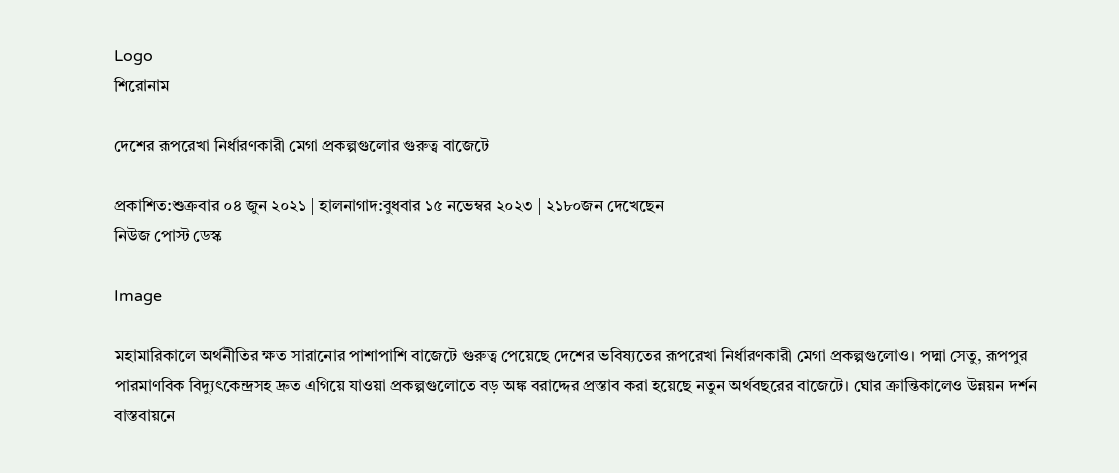Logo
শিরোনাম

দেশের রূপরেখা নির্ধারণকারী মেগা প্রকল্পগুলোর গুরুত্ব বাজেটে

প্রকাশিত:শুক্রবার ০৪ জুন ২০২১ | হালনাগাদ:বুধবার ১৫ নভেম্বর ২০২৩ | ২১৮০জন দেখেছেন
নিউজ পোস্ট ডেস্ক

Image

মহামারিকালে অর্থনীতির ক্ষত সারানোর পাশাপাশি বাজেটে গুরুত্ব পেয়েছে দেশের ভবিষ্যতের রূপরেখা নির্ধারণকারী মেগা প্রকল্পগুলোও। পদ্মা সেতু, রূপপুর পারমাণবিক বিদ্যুৎকেন্দ্রসহ দ্রুত এগিয়ে যাওয়া প্রকল্পগুলোতে বড় অঙ্ক বরাদ্দের প্রস্তাব করা হয়েছে নতুন অর্থবছরের বাজেটে। ঘোর ক্রান্তিকালেও উন্নয়ন দর্শন বাস্তবায়নে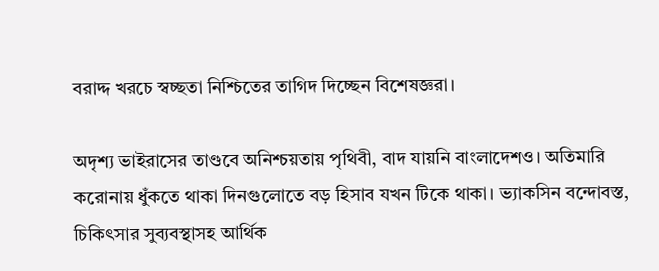বরাদ্দ খরচে স্বচ্ছতা নিশ্চিতের তাগিদ দিচ্ছেন বিশেষজ্ঞরা।

অদৃশ্য ভাইরাসের তাণ্ডবে অনিশ্চয়তায় পৃথিবী, বাদ যায়নি বাংলাদেশও। অতিমারি করোনায় ধুঁকতে থাকা দিনগুলোতে বড় হিসাব যখন টিকে থাকা। ভ্যাকসিন বন্দোবস্ত, চিকিৎসার সুব্যবস্থাসহ আর্থিক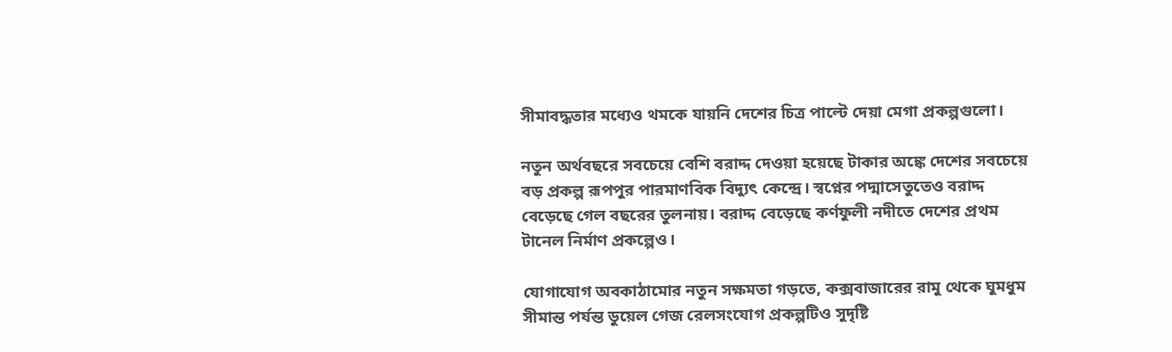সীমাবদ্ধতার মধ্যেও থমকে যায়নি দেশের চিত্র পাল্টে দেয়া মেগা প্রকল্পগুলো।

নতুন অর্থবছরে সবচেয়ে বেশি বরাদ্দ দেওয়া হয়েছে টাকার অঙ্কে দেশের সবচেয়ে বড় প্রকল্প রূপপুর পারমাণবিক বিদ্যুৎ কেন্দ্রে। স্বপ্নের পদ্মাসেতুতেও বরাদ্দ বেড়েছে গেল বছরের তুলনায়। বরাদ্দ বেড়েছে কর্ণফুলী নদীতে দেশের প্রথম টানেল নির্মাণ প্রকল্পেও।

যোগাযোগ অবকাঠামোর নতুন সক্ষমতা গড়তে, কক্সবাজারের রামু থেকে ঘুমধুম সীমান্ত পর্যন্ত ডুয়েল গেজ রেলসংযোগ প্রকল্পটিও সুদৃষ্টি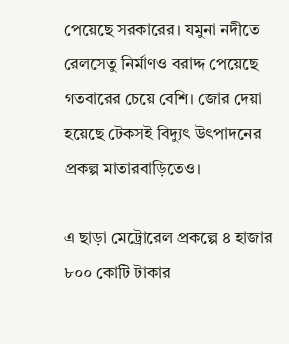পেয়েছে সরকারের। যমুনা নদীতে রেলসেতু নির্মাণও বরাদ্দ পেয়েছে গতবারের চেয়ে বেশি। জোর দেয়া হয়েছে টেকসই বিদ্যুৎ উৎপাদনের প্রকল্প মাতারবাড়িতেও।

এ ছাড়া মেট্রোরেল প্রকল্পে ৪ হাজার ৮০০ কোটি টাকার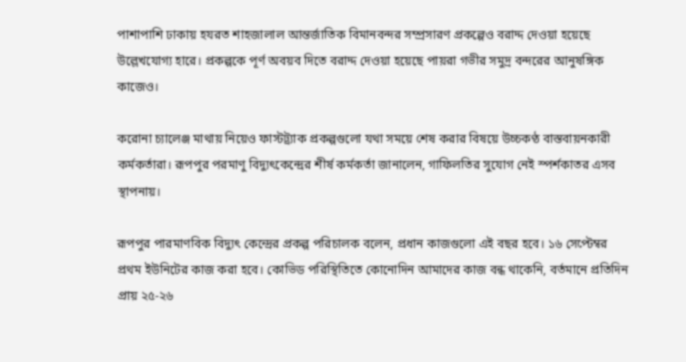পাশাপাশি ঢাকায় হযরত শাহজালাল আন্তর্জাতিক বিমানবন্দর সম্প্রসারণ প্রকল্পেও বরাদ্দ দেওয়া হয়েছে উল্লেখযোগ্য হারে। প্রকল্পকে পূর্ণ অবয়ব দিতে বরাদ্দ দেওয়া হয়েছে পায়রা গভীর সমুদ্র বন্দরের আনুষঙ্গিক কাজেও।

করোনা চ্যালেঞ্জ মাথায় নিয়েও ফাস্টট্র্যাক প্রকল্পগুলো যথা সময়ে শেষ করার বিষয়ে উচ্চকণ্ঠ বাস্তবায়নকারী কর্মকর্তারা। রূপপুর পরমাণু বিদ্যুৎকেন্দ্রের শীর্ষ কর্মকর্তা জানালেন, গাফিলতির সুযোগ নেই স্পর্শকাতর এসব স্থাপনায়।

রূপপুর পারমাণবিক বিদ্যুৎ কেন্দ্রের প্রকল্প পরিচালক বলেন, প্রধান কাজগুলো এই বছর হবে। ১৬ সেপ্টেম্বর প্রথম ইউনিটের কাজ করা হবে। কোভিড পরিস্থিতিতে কোনোদিন আমাদের কাজ বন্ধ থাকেনি, বর্তমানে প্রতিদিন প্রায় ২৫-২৬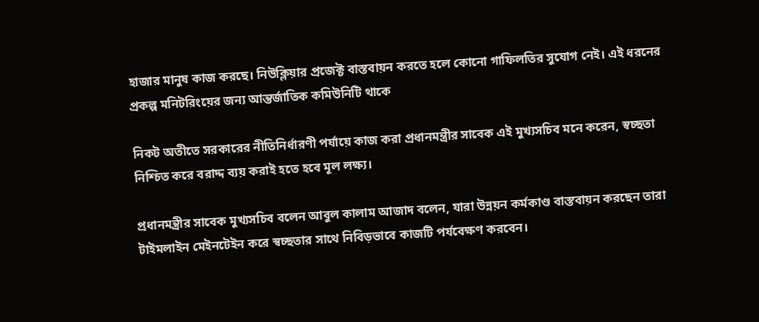হাজার মানুষ কাজ করছে। নিউক্লিয়ার প্রজেক্ট বাস্তবায়ন করতে হলে কোনো গাফিলতির সুযোগ নেই। এই ধরনের প্রকল্প মনিটরিংয়ের জন্য আন্তর্জাতিক কমিউনিটি থাকে

নিকট অতীতে সরকারের নীতিনির্ধারণী পর্যায়ে কাজ করা প্রধানমন্ত্রীর সাবেক এই মুখ্যসচিব মনে করেন, স্বচ্ছতা নিশ্চিত করে বরাদ্দ ব্যয় করাই হতে হবে মূল লক্ষ্য।

প্রধানমন্ত্রীর সাবেক মুখ্যসচিব বলেন আবুল কালাম আজাদ বলেন, যারা উন্নয়ন কর্মকাণ্ড বাস্তবায়ন করছেন তারা টাইমলাইন মেইনটেইন করে স্বচ্ছতার সাথে নিবিড়ভাবে কাজটি পর্যবেক্ষণ করবেন।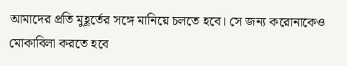আমাদের প্রতি মুহূর্তের সঙ্গে মানিয়ে চলতে হবে। সে জন্য করোনাকেও মোকাবিলা করতে হবে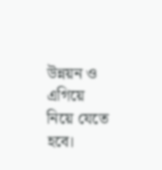উন্নয়ন ও এগিয়ে নিয়ে যেতে হবে।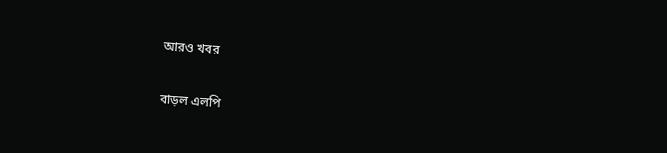আরও খবর

বাড়ল এলপি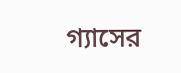গ্যাসের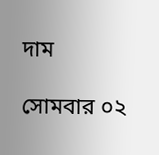দাম

সোমবার ০২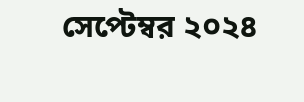সেপ্টেম্বর ২০২৪